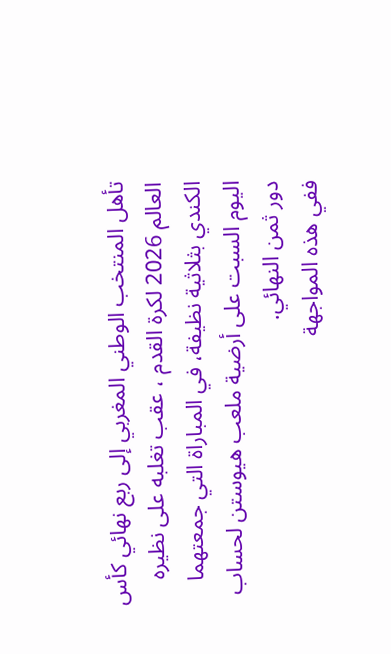تأهل المنتخب الوطني المغربي إلى ربع نهائي كأس العالم 2026 لكرة القدم ، عقب تغلبه على نظيره الكندي بثلاثية نظيفة، في المباراة التي جمعتهما اليوم السبت على أرضية ملعب هيوستن لحساب دور ثمن النهائي.
ففي هذه المواجهة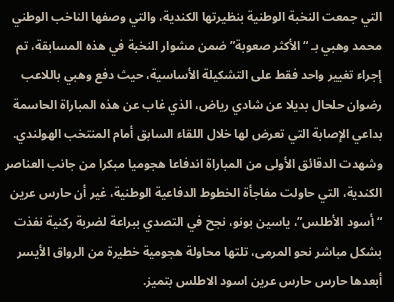التي جمعت النخبة الوطنية بنظيرتها الكندية، والتي وصفها الناخب الوطني محمد وهبي بـ “الأكثر صعوبة” ضمن مشوار النخبة في هذه المسابقة، تم إجراء تغيير واحد فقط على التشكيلة الأساسية، حيث دفع وهبي باللاعب رضوان حلحال بديلا عن شادي رياض، الذي غاب عن هذه المباراة الحاسمة بداعي الإصابة التي تعرض لها خلال اللقاء السابق أمام المنتخب الهولندي.
وشهدت الدقائق الأولى من المباراة اندفاعا هجوميا مبكرا من جانب العناصر الكندية، التي حاولت مفاجأة الخطوط الدفاعية الوطنية، غير أن حارس عرين “أسود الأطلس”، ياسين بونو، نجح في التصدي ببراعة لضربة ركنية نفذت بشكل مباشر نحو المرمى، تلتها محاولة هجومية خطيرة من الرواق الأيسر أبعدها حارس حارس عرين اسود الاطلس بتميز.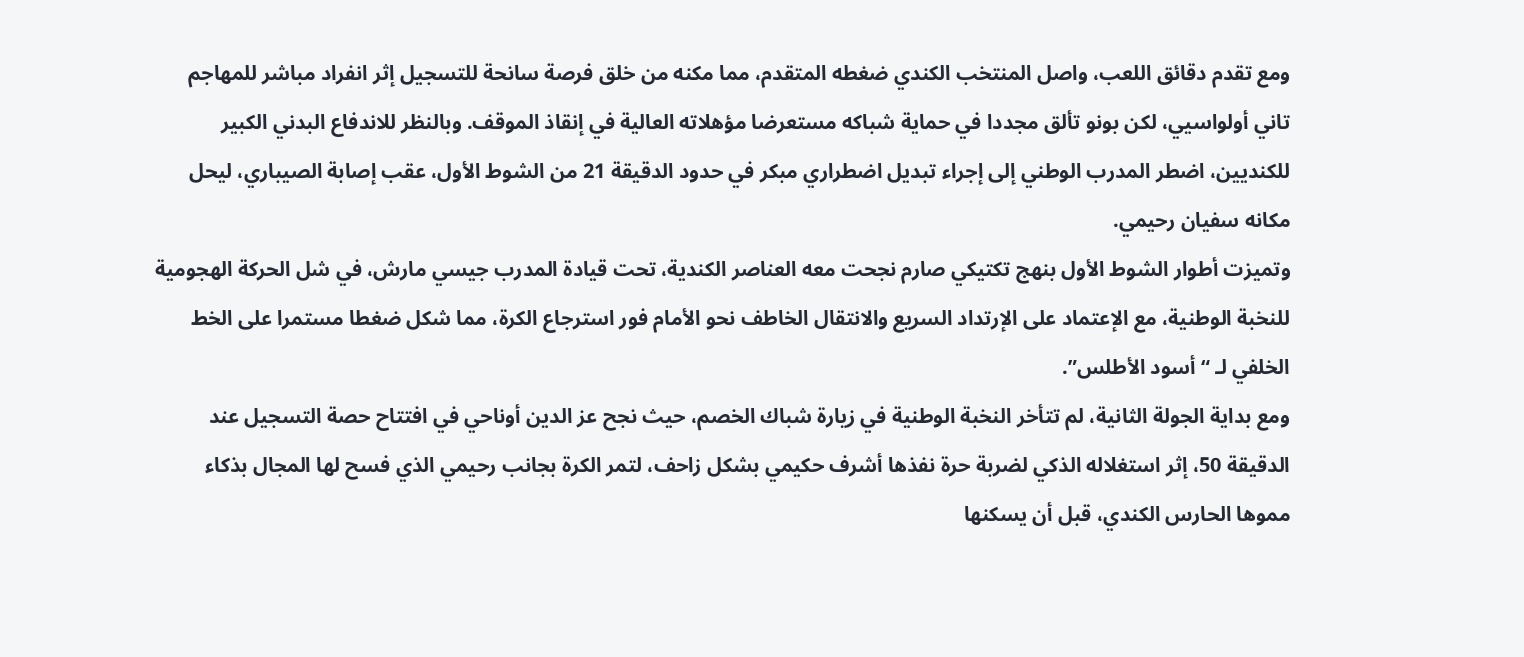ومع تقدم دقائق اللعب، واصل المنتخب الكندي ضغطه المتقدم، مما مكنه من خلق فرصة سانحة للتسجيل إثر انفراد مباشر للمهاجم تاني أولواسيي، لكن بونو تألق مجددا في حماية شباكه مستعرضا مؤهلاته العالية في إنقاذ الموقف. وبالنظر للاندفاع البدني الكبير للكنديين، اضطر المدرب الوطني إلى إجراء تبديل اضطراري مبكر في حدود الدقيقة 21 من الشوط الأول، عقب إصابة الصيباري، ليحل مكانه سفيان رحيمي.
وتميزت أطوار الشوط الأول بنهج تكتيكي صارم نجحت معه العناصر الكندية، تحت قيادة المدرب جيسي مارش، في شل الحركة الهجومية للنخبة الوطنية، مع الإعتماد على الإرتداد السريع والانتقال الخاطف نحو الأمام فور استرجاع الكرة، مما شكل ضغطا مستمرا على الخط الخلفي لـ “أسود الأطلس”.
ومع بداية الجولة الثانية، لم تتأخر النخبة الوطنية في زيارة شباك الخصم، حيث نجح عز الدين أوناحي في افتتاح حصة التسجيل عند الدقيقة 50، إثر استغلاله الذكي لضربة حرة نفذها أشرف حكيمي بشكل زاحف، لتمر الكرة بجانب رحيمي الذي فسح لها المجال بذكاء مموها الحارس الكندي، قبل أن يسكنها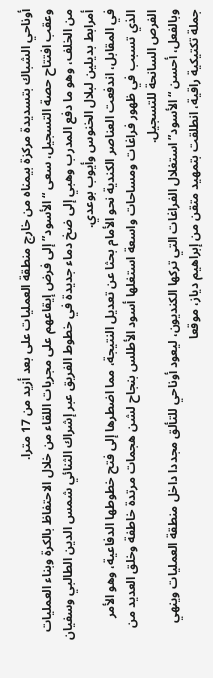أوناحي الشباك بتسديدة مركزة بيمناه من خارج منطقة العمليات على بعد أزيد من 17 مترا.
وعقب افتتاح حصة التسجيل، سعى “الأسود” إلى فرض إيقاعهم على مجريات اللقاء من خلال الاحتفاظ بالكرة وبناء العمليات من الخلف، وهو ما دفع المدرب وهبي إلى ضخ دماء جديدة في خطوط الفريق عبر إشراك الثنائي شمس الدين الطالبي وسفيان أمرابط بديلين لبلال الخنوس وأيوب بوعدي.
في المقابل، اندفعت العناصر الكندية نحو الأمام بحثا عن تعديل النتيجة، مما اضطرها إلى فتح خطوطها الدفاعية، وهو الأمر الذي تسبب في ظهور فراغات ومساحات واسعة استغلها أسود الأطلس بنجاح لشن هجمات مرتدة خاطفة وخلق العديد من الفرص السانحة للتسجيل.
وبالفعل، أحسن “الأسود” استغلال الفراغات التي تركها الكنديون، ليعود أوناحي للتألق مجددا داخل منطقة العمليات وينهي جملة تكتيكية راقية، انطلقت بتمهيد متقن من إبراهيم دياز، موقعا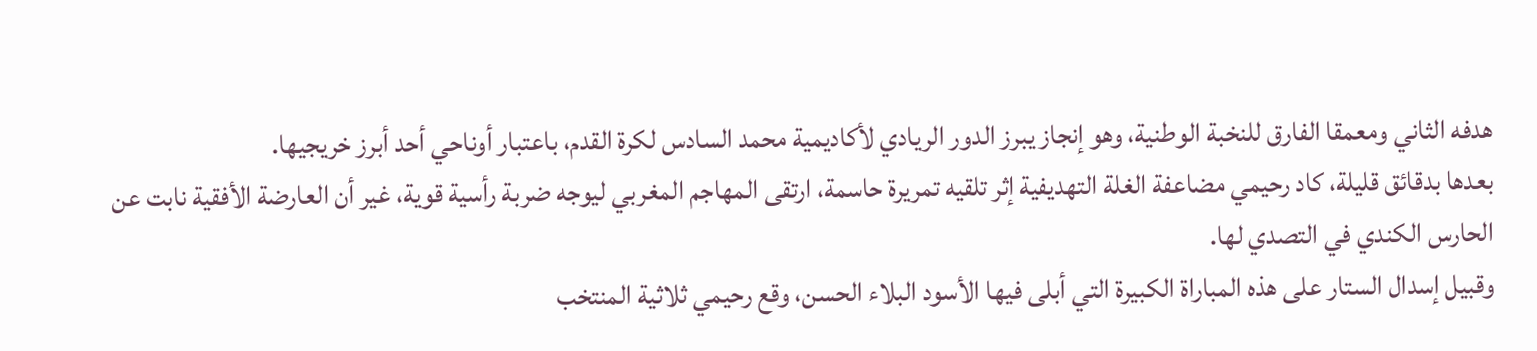هدفه الثاني ومعمقا الفارق للنخبة الوطنية، وهو إنجاز يبرز الدور الريادي لأكاديمية محمد السادس لكرة القدم، باعتبار أوناحي أحد أبرز خريجيها.
بعدها بدقائق قليلة، كاد رحيمي مضاعفة الغلة التهديفية إثر تلقيه تمريرة حاسمة، ارتقى المهاجم المغربي ليوجه ضربة رأسية قوية، غير أن العارضة الأفقية نابت عن الحارس الكندي في التصدي لها.
وقبيل إسدال الستار على هذه المباراة الكبيرة التي أبلى فيها الأسود البلاء الحسن، وقع رحيمي ثلاثية المنتخب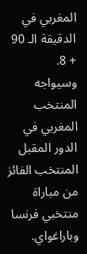المغربي في الدقيقة الـ 90 + 8.
وسيواجه المنتخب المغربي في الدور المقبل المنتخب الفائز من مباراة منتخبي فرنسا وباراغواي.